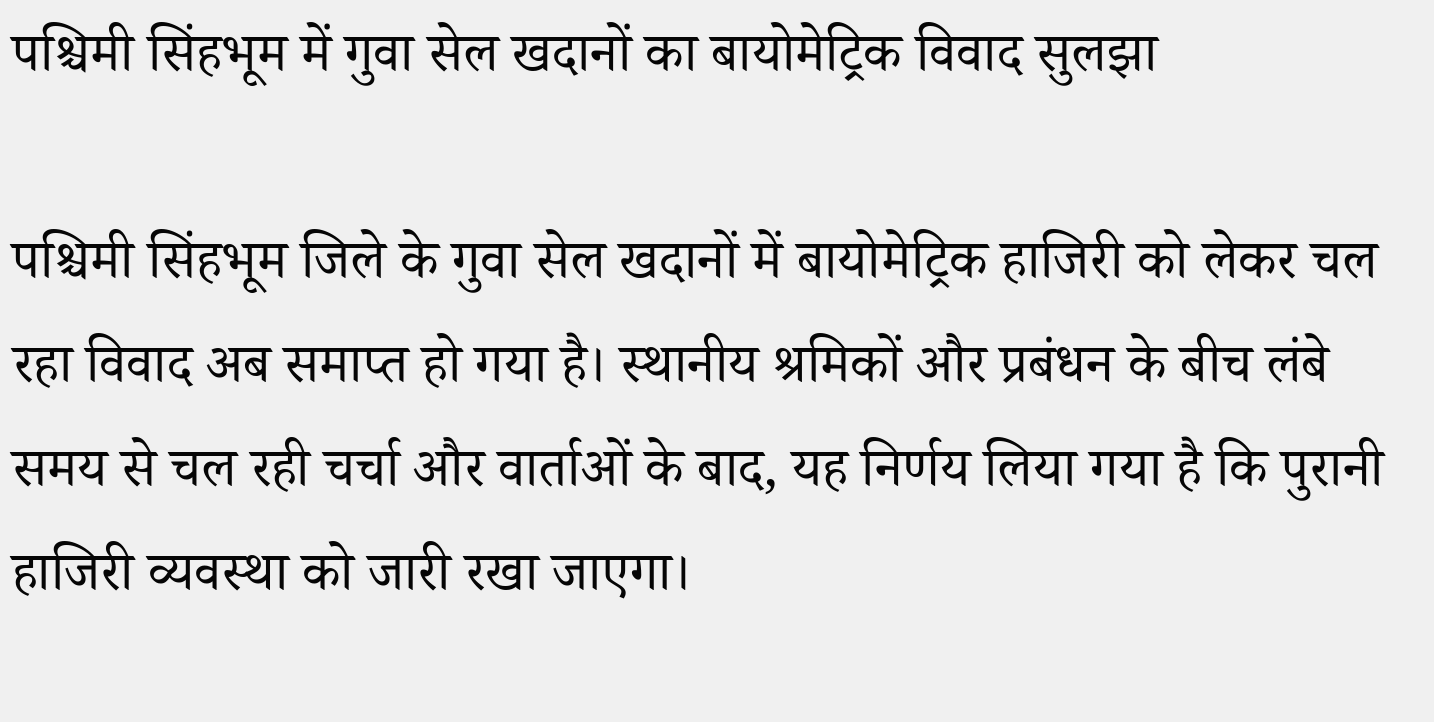पश्चिमी सिंहभूम में गुवा सेल खदानों का बायोमेट्रिक विवाद सुलझा

पश्चिमी सिंहभूम जिले के गुवा सेल खदानों में बायोमेट्रिक हाजिरी को लेकर चल रहा विवाद अब समाप्त हो गया है। स्थानीय श्रमिकों और प्रबंधन के बीच लंबे समय से चल रही चर्चा और वार्ताओं के बाद, यह निर्णय लिया गया है कि पुरानी हाजिरी व्यवस्था को जारी रखा जाएगा।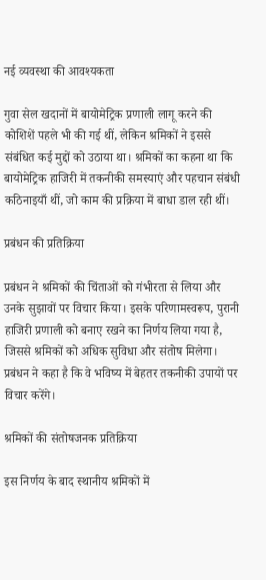नई व्यवस्था की आवश्यकता

गुवा सेल खदानों में बायोमेट्रिक प्रणाली लागू करने की कोशिशें पहले भी की गई थीं, लेकिन श्रमिकों ने इससे संबंधित कई मुद्दों को उठाया था। श्रमिकों का कहना था कि बायोमेट्रिक हाजिरी में तकनीकी समस्याएं और पहचान संबंधी कठिनाइयाँ थीं, जो काम की प्रक्रिया में बाधा डाल रही थीं।

प्रबंधन की प्रतिक्रिया

प्रबंधन ने श्रमिकों की चिंताओं को गंभीरता से लिया और उनके सुझावों पर विचार किया। इसके परिणामस्वरूप, पुरानी हाजिरी प्रणाली को बनाए रखने का निर्णय लिया गया है, जिससे श्रमिकों को अधिक सुविधा और संतोष मिलेगा। प्रबंधन ने कहा है कि वे भविष्य में बेहतर तकनीकी उपायों पर विचार करेंगे।

श्रमिकों की संतोषजनक प्रतिक्रिया

इस निर्णय के बाद स्थानीय श्रमिकों में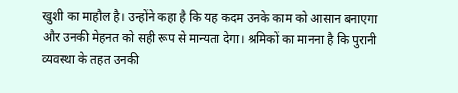खुशी का माहौल है। उन्होंने कहा है कि यह कदम उनके काम को आसान बनाएगा और उनकी मेहनत को सही रूप से मान्यता देगा। श्रमिकों का मानना है कि पुरानी व्यवस्था के तहत उनकी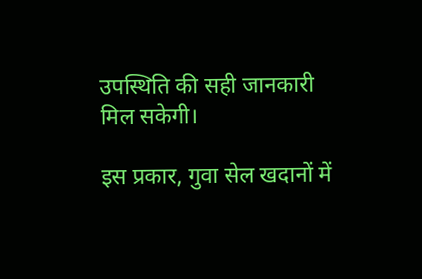उपस्थिति की सही जानकारी मिल सकेगी।

इस प्रकार, गुवा सेल खदानों में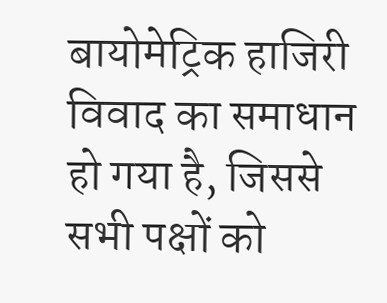बायोमेट्रिक हाजिरी विवाद का समाधान हो गया है, जिससे सभी पक्षों को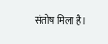संतोष मिला है।